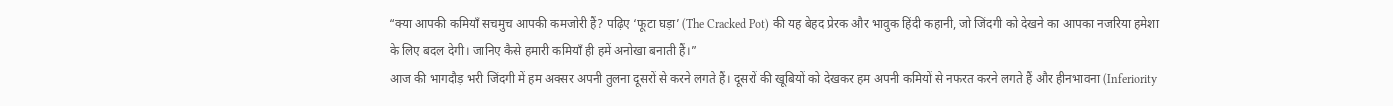“क्या आपकी कमियाँ सचमुच आपकी कमजोरी हैं? पढ़िए ‘फूटा घड़ा’ (The Cracked Pot) की यह बेहद प्रेरक और भावुक हिंदी कहानी, जो जिंदगी को देखने का आपका नजरिया हमेशा के लिए बदल देगी। जानिए कैसे हमारी कमियाँ ही हमें अनोखा बनाती हैं।”
आज की भागदौड़ भरी जिंदगी में हम अक्सर अपनी तुलना दूसरों से करने लगते हैं। दूसरों की खूबियों को देखकर हम अपनी कमियों से नफरत करने लगते हैं और हीनभावना (Inferiority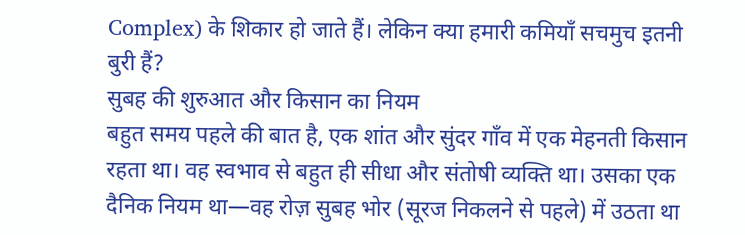Complex) के शिकार हो जाते हैं। लेकिन क्या हमारी कमियाँ सचमुच इतनी बुरी हैं?
सुबह की शुरुआत और किसान का नियम
बहुत समय पहले की बात है, एक शांत और सुंदर गाँव में एक मेहनती किसान रहता था। वह स्वभाव से बहुत ही सीधा और संतोषी व्यक्ति था। उसका एक दैनिक नियम था—वह रोज़ सुबह भोर (सूरज निकलने से पहले) में उठता था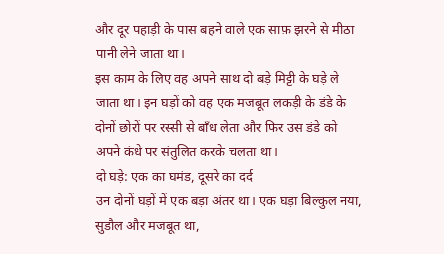और दूर पहाड़ी के पास बहने वाले एक साफ़ झरने से मीठा पानी लेने जाता था।
इस काम के लिए वह अपने साथ दो बड़े मिट्टी के घड़े ले जाता था। इन घड़ों को वह एक मजबूत लकड़ी के डंडे के दोनों छोरों पर रस्सी से बाँध लेता और फिर उस डंडे को अपने कंधे पर संतुलित करके चलता था।
दो घड़े: एक का घमंड, दूसरे का दर्द
उन दोनों घड़ों में एक बड़ा अंतर था। एक घड़ा बिल्कुल नया, सुडौल और मजबूत था,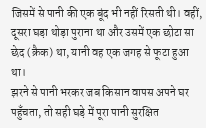जिसमें से पानी की एक बूंद भी नहीं रिसती थी। वहीं, दूसरा घड़ा थोड़ा पुराना था और उसमें एक छोटा सा छेद (क्रैक) था, यानी वह एक जगह से फूटा हुआ था।
झरने से पानी भरकर जब किसान वापस अपने घर पहुँचता, तो सही घड़े में पूरा पानी सुरक्षित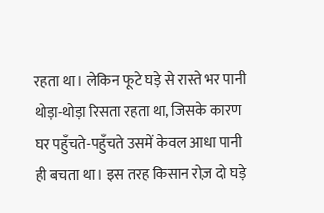रहता था। लेकिन फूटे घड़े से रास्ते भर पानी थोड़ा-थोड़ा रिसता रहता था, जिसके कारण घर पहुँचते-पहुँचते उसमें केवल आधा पानी ही बचता था। इस तरह किसान रोज़ दो घड़े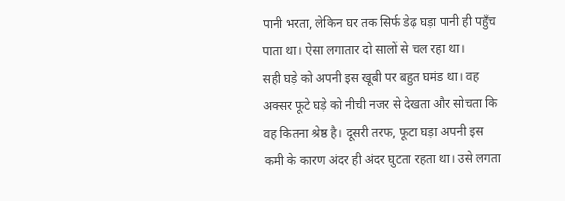पानी भरता, लेकिन घर तक सिर्फ डेढ़ घड़ा पानी ही पहुँच पाता था। ऐसा लगातार दो सालों से चल रहा था।
सही घड़े को अपनी इस खूबी पर बहुत घमंड था। वह अक्सर फूटे घड़े को नीची नजर से देखता और सोचता कि वह कितना श्रेष्ठ है। दूसरी तरफ, फूटा घड़ा अपनी इस कमी के कारण अंदर ही अंदर घुटता रहता था। उसे लगता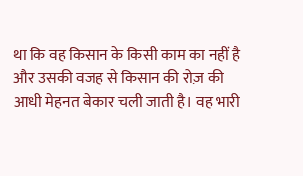था कि वह किसान के किसी काम का नहीं है और उसकी वजह से किसान की रोज़ की आधी मेहनत बेकार चली जाती है। वह भारी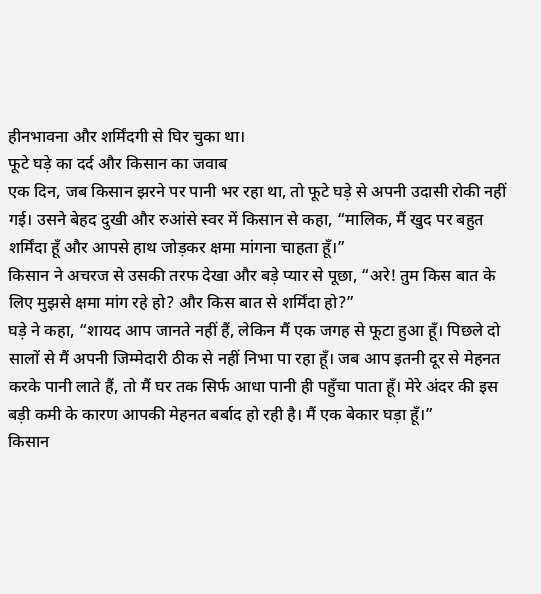हीनभावना और शर्मिंदगी से घिर चुका था।
फूटे घड़े का दर्द और किसान का जवाब
एक दिन, जब किसान झरने पर पानी भर रहा था, तो फूटे घड़े से अपनी उदासी रोकी नहीं गई। उसने बेहद दुखी और रुआंसे स्वर में किसान से कहा, “मालिक, मैं खुद पर बहुत शर्मिंदा हूँ और आपसे हाथ जोड़कर क्षमा मांगना चाहता हूँ।”
किसान ने अचरज से उसकी तरफ देखा और बड़े प्यार से पूछा, “अरे! तुम किस बात के लिए मुझसे क्षमा मांग रहे हो? और किस बात से शर्मिंदा हो?”
घड़े ने कहा, “शायद आप जानते नहीं हैं, लेकिन मैं एक जगह से फूटा हुआ हूँ। पिछले दो सालों से मैं अपनी जिम्मेदारी ठीक से नहीं निभा पा रहा हूँ। जब आप इतनी दूर से मेहनत करके पानी लाते हैं, तो मैं घर तक सिर्फ आधा पानी ही पहुँचा पाता हूँ। मेरे अंदर की इस बड़ी कमी के कारण आपकी मेहनत बर्बाद हो रही है। मैं एक बेकार घड़ा हूँ।”
किसान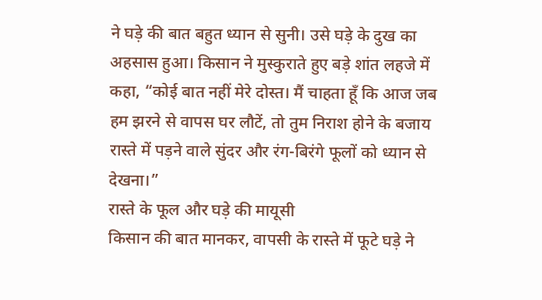ने घड़े की बात बहुत ध्यान से सुनी। उसे घड़े के दुख का अहसास हुआ। किसान ने मुस्कुराते हुए बड़े शांत लहजे में कहा, “कोई बात नहीं मेरे दोस्त। मैं चाहता हूँ कि आज जब हम झरने से वापस घर लौटें, तो तुम निराश होने के बजाय रास्ते में पड़ने वाले सुंदर और रंग-बिरंगे फूलों को ध्यान से देखना।”
रास्ते के फूल और घड़े की मायूसी
किसान की बात मानकर, वापसी के रास्ते में फूटे घड़े ने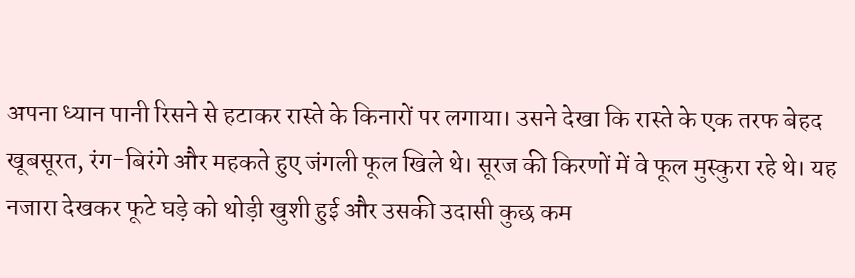अपना ध्यान पानी रिसने से हटाकर रास्ते के किनारों पर लगाया। उसने देखा कि रास्ते के एक तरफ बेहद खूबसूरत, रंग-बिरंगे और महकते हुए जंगली फूल खिले थे। सूरज की किरणों में वे फूल मुस्कुरा रहे थे। यह नजारा देखकर फूटे घड़े को थोड़ी खुशी हुई और उसकी उदासी कुछ कम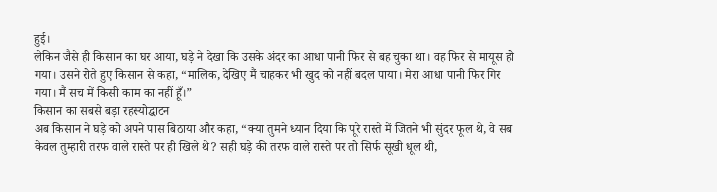हुई।
लेकिन जैसे ही किसान का घर आया, घड़े ने देखा कि उसके अंदर का आधा पानी फिर से बह चुका था। वह फिर से मायूस हो गया। उसने रोते हुए किसान से कहा, “मालिक, देखिए मैं चाहकर भी खुद को नहीं बदल पाया। मेरा आधा पानी फिर गिर गया। मैं सच में किसी काम का नहीं हूँ।”
किसान का सबसे बड़ा रहस्योद्घाटन
अब किसान ने घड़े को अपने पास बिठाया और कहा, “क्या तुमने ध्यान दिया कि पूरे रास्ते में जितने भी सुंदर फूल थे, वे सब केवल तुम्हारी तरफ वाले रास्ते पर ही खिले थे? सही घड़े की तरफ वाले रास्ते पर तो सिर्फ सूखी धूल थी,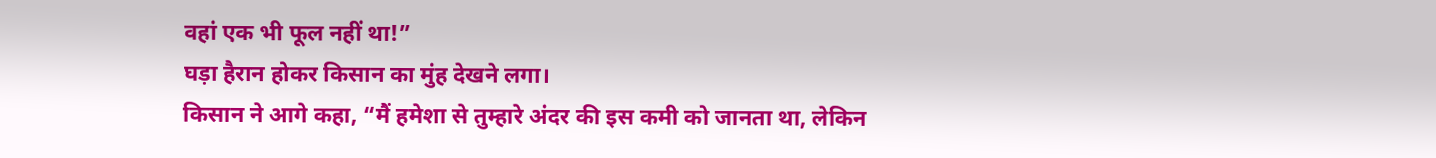वहां एक भी फूल नहीं था!”
घड़ा हैरान होकर किसान का मुंह देखने लगा।
किसान ने आगे कहा, “मैं हमेशा से तुम्हारे अंदर की इस कमी को जानता था, लेकिन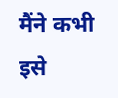मैंने कभी इसे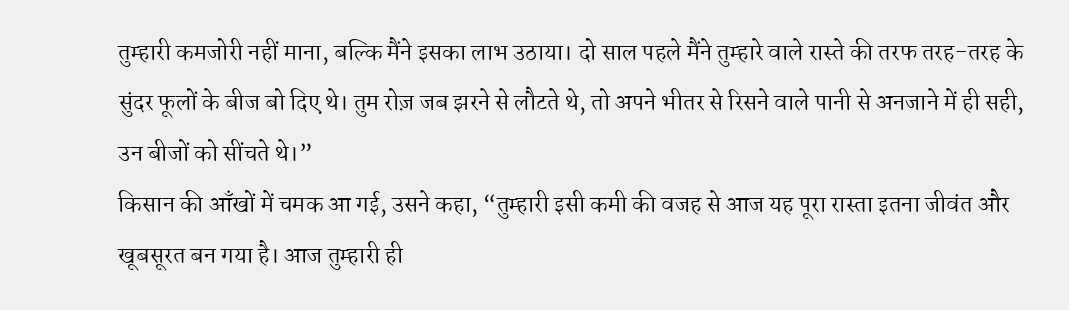तुम्हारी कमजोरी नहीं माना, बल्कि मैंने इसका लाभ उठाया। दो साल पहले मैंने तुम्हारे वाले रास्ते की तरफ तरह-तरह के सुंदर फूलों के बीज बो दिए थे। तुम रोज़ जब झरने से लौटते थे, तो अपने भीतर से रिसने वाले पानी से अनजाने में ही सही, उन बीजों को सींचते थे।”
किसान की आँखों में चमक आ गई, उसने कहा, “तुम्हारी इसी कमी की वजह से आज यह पूरा रास्ता इतना जीवंत और खूबसूरत बन गया है। आज तुम्हारी ही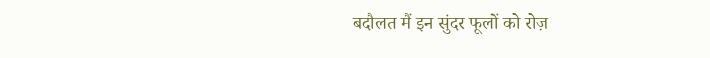बदौलत मैं इन सुंदर फूलों को रोज़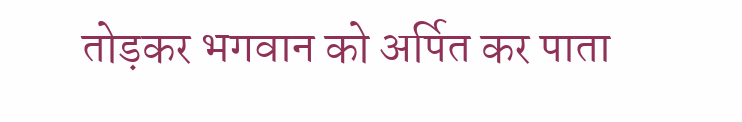तोड़कर भगवान को अर्पित कर पाता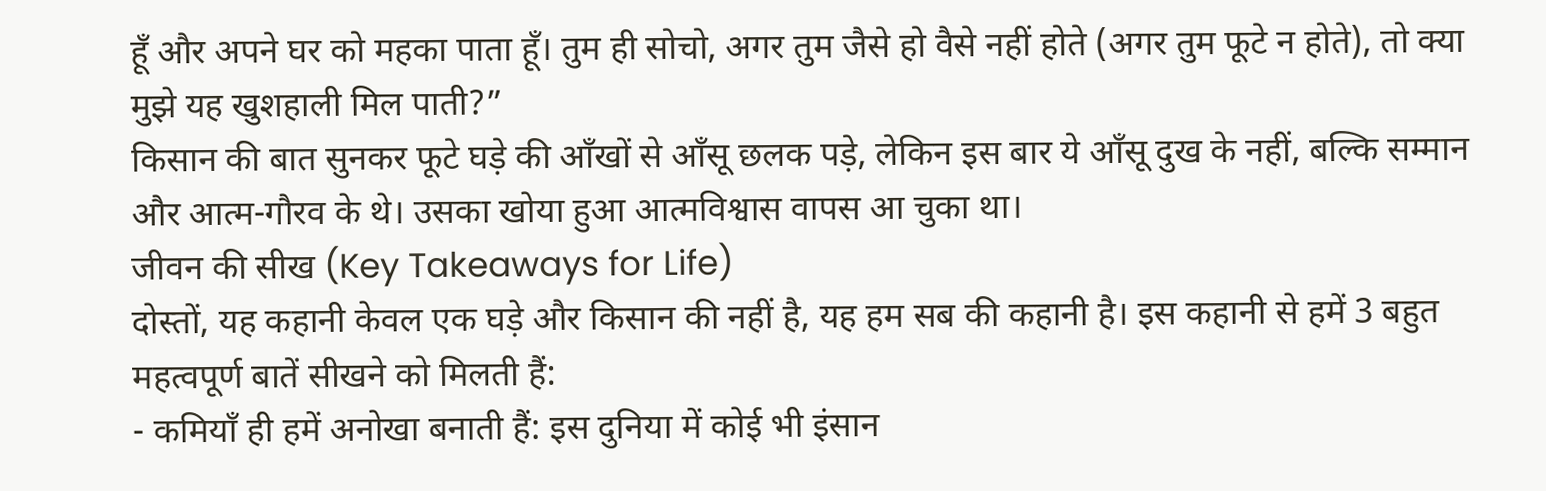हूँ और अपने घर को महका पाता हूँ। तुम ही सोचो, अगर तुम जैसे हो वैसे नहीं होते (अगर तुम फूटे न होते), तो क्या मुझे यह खुशहाली मिल पाती?”
किसान की बात सुनकर फूटे घड़े की आँखों से आँसू छलक पड़े, लेकिन इस बार ये आँसू दुख के नहीं, बल्कि सम्मान और आत्म-गौरव के थे। उसका खोया हुआ आत्मविश्वास वापस आ चुका था।
जीवन की सीख (Key Takeaways for Life)
दोस्तों, यह कहानी केवल एक घड़े और किसान की नहीं है, यह हम सब की कहानी है। इस कहानी से हमें 3 बहुत महत्वपूर्ण बातें सीखने को मिलती हैं:
- कमियाँ ही हमें अनोखा बनाती हैं: इस दुनिया में कोई भी इंसान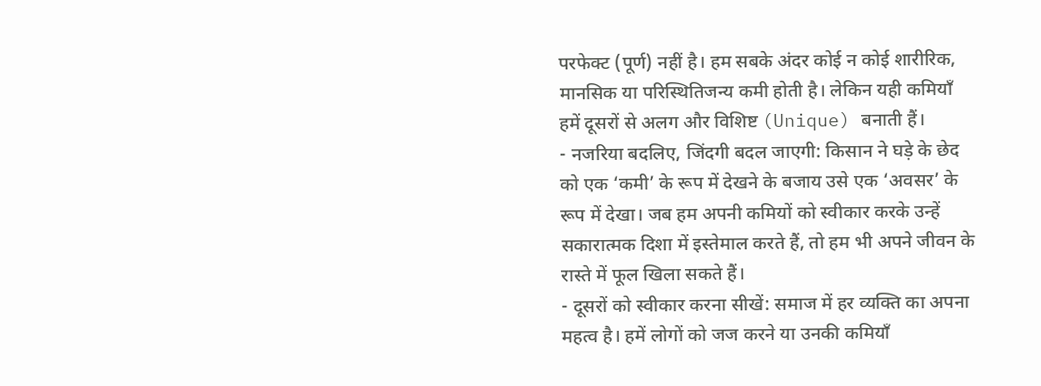परफेक्ट (पूर्ण) नहीं है। हम सबके अंदर कोई न कोई शारीरिक, मानसिक या परिस्थितिजन्य कमी होती है। लेकिन यही कमियाँ हमें दूसरों से अलग और विशिष्ट (Unique) बनाती हैं।
- नजरिया बदलिए, जिंदगी बदल जाएगी: किसान ने घड़े के छेद को एक ‘कमी’ के रूप में देखने के बजाय उसे एक ‘अवसर’ के रूप में देखा। जब हम अपनी कमियों को स्वीकार करके उन्हें सकारात्मक दिशा में इस्तेमाल करते हैं, तो हम भी अपने जीवन के रास्ते में फूल खिला सकते हैं।
- दूसरों को स्वीकार करना सीखें: समाज में हर व्यक्ति का अपना महत्व है। हमें लोगों को जज करने या उनकी कमियाँ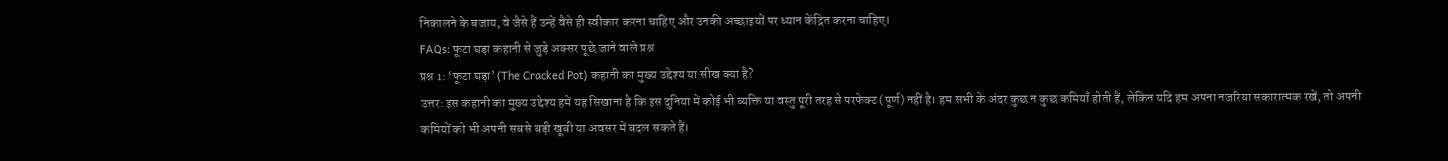निकालने के बजाय, वे जैसे हैं उन्हें वैसे ही स्वीकार करना चाहिए और उनकी अच्छाइयों पर ध्यान केंद्रित करना चाहिए।
FAQs: फूटा घड़ा कहानी से जुड़े अक्सर पूछे जाने वाले प्रश्न
प्रश्न 1: ‘फूटा घड़ा’ (The Cracked Pot) कहानी का मुख्य उद्देश्य या सीख क्या है?
उत्तर: इस कहानी का मुख्य उद्देश्य हमें यह सिखाना है कि इस दुनिया में कोई भी व्यक्ति या वस्तु पूरी तरह से परफेक्ट (पूर्ण) नहीं है। हम सभी के अंदर कुछ न कुछ कमियाँ होती हैं, लेकिन यदि हम अपना नजरिया सकारात्मक रखें, तो अपनी कमियों को भी अपनी सबसे बड़ी खूबी या अवसर में बदल सकते हैं।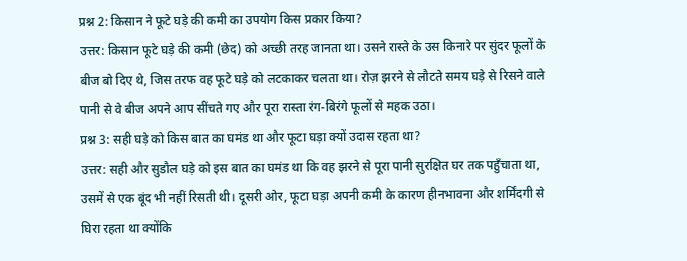प्रश्न 2: किसान ने फूटे घड़े की कमी का उपयोग किस प्रकार किया?
उत्तर: किसान फूटे घड़े की कमी (छेद) को अच्छी तरह जानता था। उसने रास्ते के उस किनारे पर सुंदर फूलों के बीज बो दिए थे, जिस तरफ वह फूटे घड़े को लटकाकर चलता था। रोज़ झरने से लौटते समय घड़े से रिसने वाले पानी से वे बीज अपने आप सींचते गए और पूरा रास्ता रंग-बिरंगे फूलों से महक उठा।
प्रश्न 3: सही घड़े को किस बात का घमंड था और फूटा घड़ा क्यों उदास रहता था?
उत्तर: सही और सुडौल घड़े को इस बात का घमंड था कि वह झरने से पूरा पानी सुरक्षित घर तक पहुँचाता था, उसमें से एक बूंद भी नहीं रिसती थी। दूसरी ओर, फूटा घड़ा अपनी कमी के कारण हीनभावना और शर्मिंदगी से घिरा रहता था क्योंकि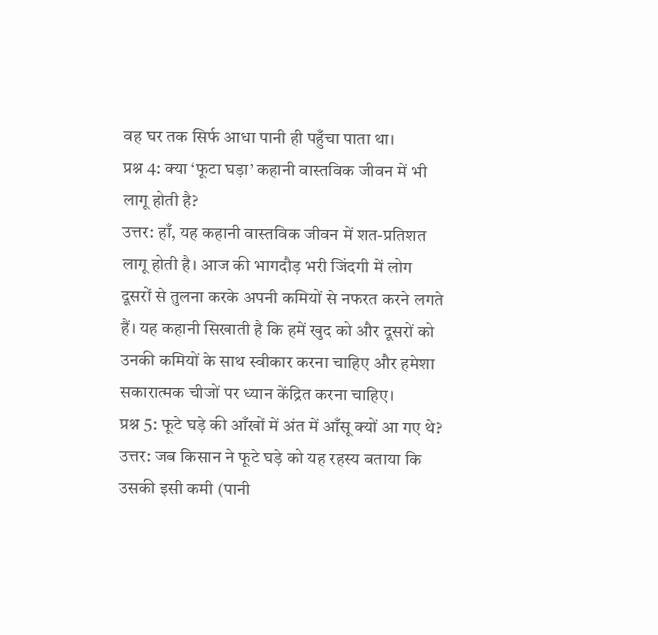वह घर तक सिर्फ आधा पानी ही पहुँचा पाता था।
प्रश्न 4: क्या ‘फूटा घड़ा’ कहानी वास्तविक जीवन में भी लागू होती है?
उत्तर: हाँ, यह कहानी वास्तविक जीवन में शत-प्रतिशत लागू होती है। आज की भागदौड़ भरी जिंदगी में लोग दूसरों से तुलना करके अपनी कमियों से नफरत करने लगते हैं। यह कहानी सिखाती है कि हमें खुद को और दूसरों को उनकी कमियों के साथ स्वीकार करना चाहिए और हमेशा सकारात्मक चीजों पर ध्यान केंद्रित करना चाहिए।
प्रश्न 5: फूटे घड़े की आँखों में अंत में आँसू क्यों आ गए थे?
उत्तर: जब किसान ने फूटे घड़े को यह रहस्य बताया कि उसकी इसी कमी (पानी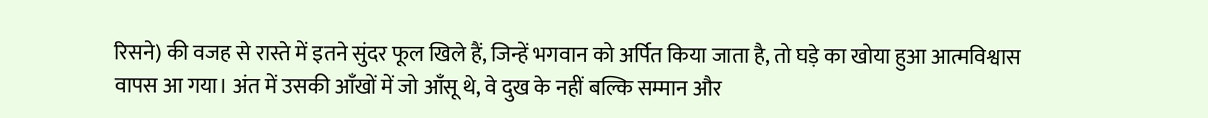रिसने) की वजह से रास्ते में इतने सुंदर फूल खिले हैं, जिन्हें भगवान को अर्पित किया जाता है, तो घड़े का खोया हुआ आत्मविश्वास वापस आ गया। अंत में उसकी आँखों में जो आँसू थे, वे दुख के नहीं बल्कि सम्मान और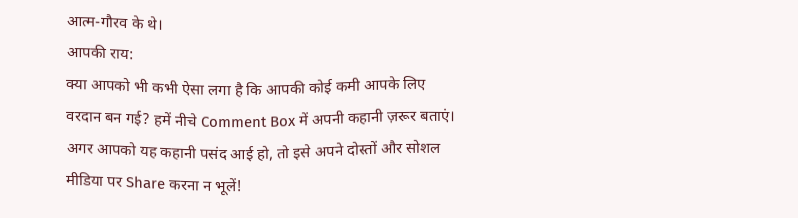आत्म-गौरव के थे।
आपकी राय:
क्या आपको भी कभी ऐसा लगा है कि आपकी कोई कमी आपके लिए वरदान बन गई? हमें नीचे Comment Box में अपनी कहानी ज़रूर बताएं। अगर आपको यह कहानी पसंद आई हो, तो इसे अपने दोस्तों और सोशल मीडिया पर Share करना न भूलें!